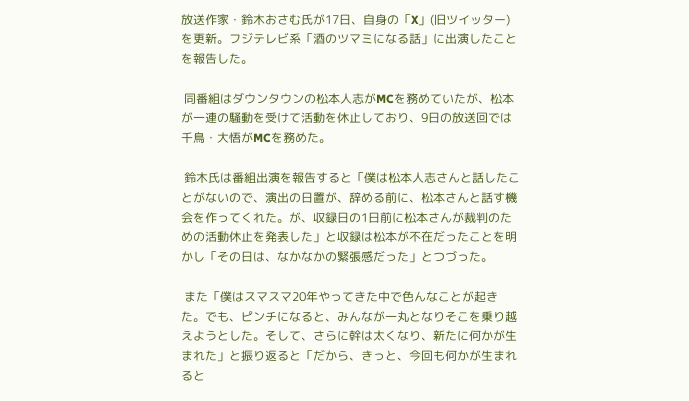放送作家・鈴木おさむ氏が17日、自身の「X」(旧ツイッター)を更新。フジテレビ系「酒のツマミになる話」に出演したことを報告した。

 同番組はダウンタウンの松本人志がMCを務めていたが、松本が一連の騒動を受けて活動を休止しており、9日の放送回では千鳥・大悟がMCを務めた。

 鈴木氏は番組出演を報告すると「僕は松本人志さんと話したことがないので、演出の日置が、辞める前に、松本さんと話す機会を作ってくれた。が、収録日の1日前に松本さんが裁判のための活動休止を発表した」と収録は松本が不在だったことを明かし「その日は、なかなかの緊張感だった」とつづった。

 また「僕はスマスマ20年やってきた中で色んなことが起きた。でも、ピンチになると、みんなが一丸となりそこを乗り越えようとした。そして、さらに幹は太くなり、新たに何かが生まれた」と振り返ると「だから、きっと、今回も何かが生まれると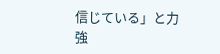信じている」と力強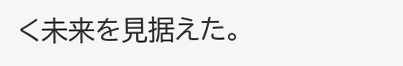く未来を見据えた。